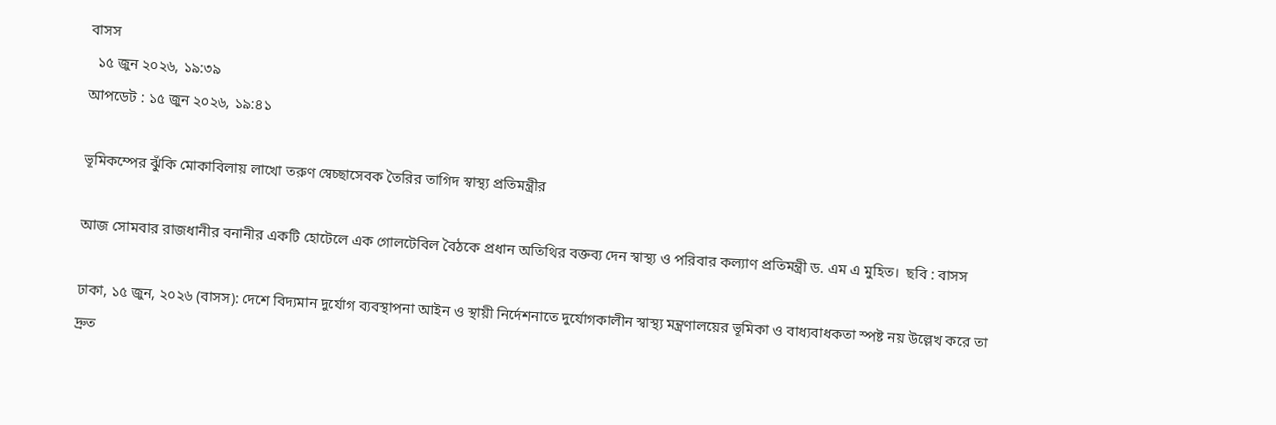বাসস
  ১৫ জুন ২০২৬, ১৯:৩৯
আপডেট : ১৫ জুন ২০২৬, ১৯:৪১

ভূমিকম্পের ঝুঁকি মোকাবিলায় লাখো তরুণ স্বেচ্ছাসেবক তৈরির তাগিদ স্বাস্থ্য প্রতিমন্ত্রীর

আজ সোমবার রাজধানীর বনানীর একটি হোটেলে এক গোলটেবিল বৈঠকে প্রধান অতিথির বক্তব্য দেন স্বাস্থ্য ও পরিবার কল্যাণ প্রতিমন্ত্রী ড. এম এ মুহিত।  ছবি : বাসস

ঢাকা, ১৫ জুন, ২০২৬ (বাসস): দেশে বিদ্যমান দুর্যোগ ব্যবস্থাপনা আইন ও স্থায়ী নির্দেশনাতে দুর্যোগকালীন স্বাস্থ্য মন্ত্রণালয়ের ভূমিকা ও বাধ্যবাধকতা স্পষ্ট নয় উল্লেখ করে তা দ্রুত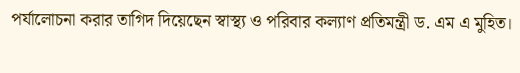পর্যালোচনা করার তাগিদ দিয়েছেন স্বাস্থ্য ও পরিবার কল্যাণ প্রতিমন্ত্রী ড. এম এ মুহিত।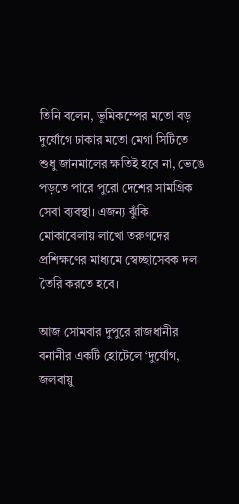তিনি বলেন, ভূমিকম্পের মতো বড় দুর্যোগে ঢাকার মতো মেগা সিটিতে শুধু জানমালের ক্ষতিই হবে না, ভেঙে পড়তে পারে পুরো দেশের সামগ্রিক সেবা ব্যবস্থা। এজন্য ঝুঁকি মোকাবেলায় লাখো তরুণদের প্রশিক্ষণের মাধ্যমে স্বেচ্ছাসেবক দল তৈরি করতে হবে।

আজ সোমবার দুপুরে রাজধানীর বনানীর একটি হোটেলে ‘দুর্যোগ, জলবায়ু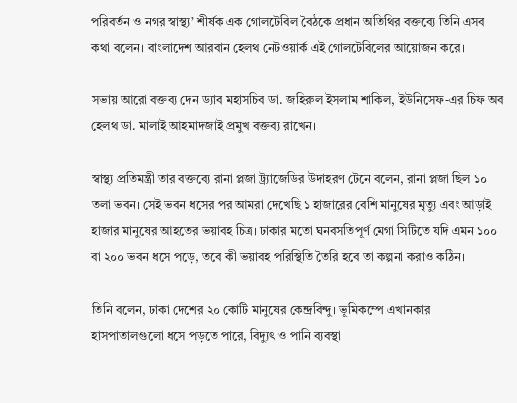পরিবর্তন ও নগর স্বাস্থ্য’ শীর্ষক এক গোলটেবিল বৈঠকে প্রধান অতিথির বক্তব্যে তিনি এসব কথা বলেন। বাংলাদেশ আরবান হেলথ নেটওয়ার্ক এই গোলটেবিলের আয়োজন করে।

সভায় আরো বক্তব্য দেন ড্যাব মহাসচিব ডা. জহিরুল ইসলাম শাকিল, ইউনিসেফ-এর চিফ অব হেলথ ডা. মালাই আহমাদজাই প্রমুখ বক্তব্য রাখেন।

স্বাস্থ্য প্রতিমন্ত্রী তার বক্তব্যে রানা প্লজা ট্র্যাজেডির উদাহরণ টেনে বলেন, রানা প্লজা ছিল ১০ তলা ভবন। সেই ভবন ধসের পর আমরা দেখেছি ১ হাজারের বেশি মানুষের মৃত্যু এবং আড়াই হাজার মানুষের আহতের ভয়াবহ চিত্র। ঢাকার মতো ঘনবসতিপূর্ণ মেগা সিটিতে যদি এমন ১০০ বা ২০০ ভবন ধসে পড়ে, তবে কী ভয়াবহ পরিস্থিতি তৈরি হবে তা কল্পনা করাও কঠিন।

তিনি বলেন, ঢাকা দেশের ২০ কোটি মানুষের কেন্দ্রবিন্দু। ভূমিকম্পে এখানকার হাসপাতালগুলো ধসে পড়তে পারে, বিদ্যুৎ ও পানি ব্যবস্থা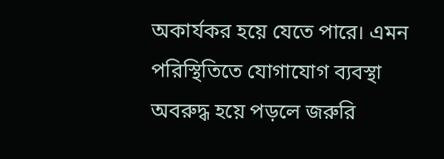অকার্যকর হয়ে যেতে পারে। এমন পরিস্থিতিতে যোগাযোগ ব্যবস্থা অবরুদ্ধ হয়ে পড়লে জরুরি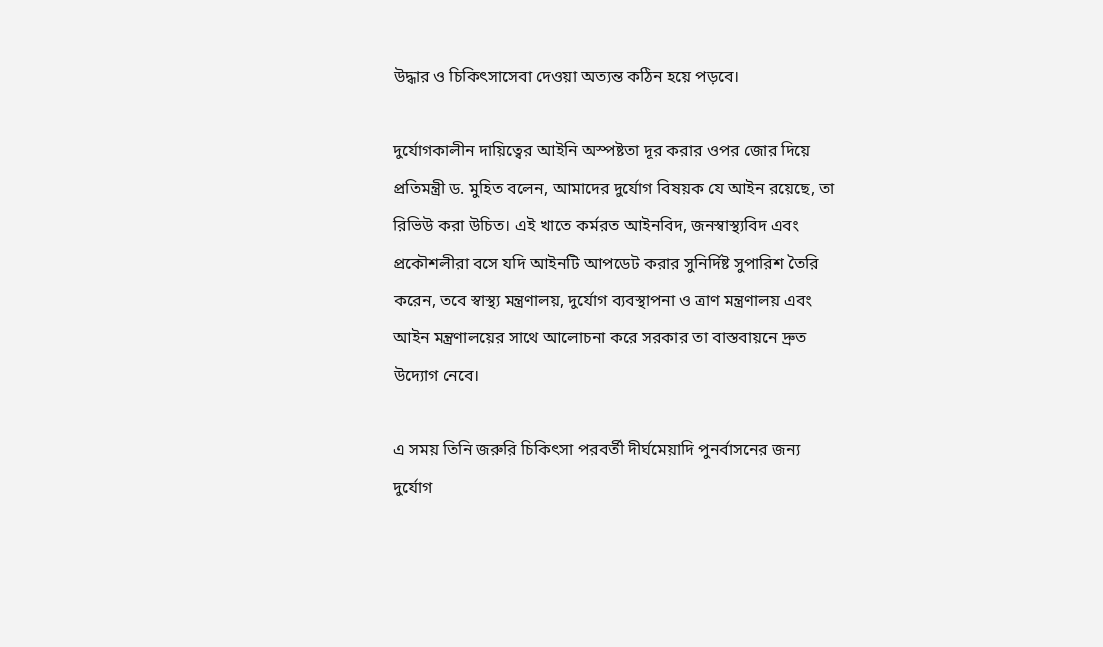উদ্ধার ও চিকিৎসাসেবা দেওয়া অত্যন্ত কঠিন হয়ে পড়বে।

দুর্যোগকালীন দায়িত্বের আইনি অস্পষ্টতা দূর করার ওপর জোর দিয়ে প্রতিমন্ত্রী ড. মুহিত বলেন, আমাদের দুর্যোগ বিষয়ক যে আইন রয়েছে, তা রিভিউ করা উচিত। এই খাতে কর্মরত আইনবিদ, জনস্বাস্থ্যবিদ এবং প্রকৌশলীরা বসে যদি আইনটি আপডেট করার সুনির্দিষ্ট সুপারিশ তৈরি করেন, তবে স্বাস্থ্য মন্ত্রণালয়, দুর্যোগ ব্যবস্থাপনা ও ত্রাণ মন্ত্রণালয় এবং আইন মন্ত্রণালয়ের সাথে আলোচনা করে সরকার তা বাস্তবায়নে দ্রুত উদ্যোগ নেবে।

এ সময় তিনি জরুরি চিকিৎসা পরবর্তী দীর্ঘমেয়াদি পুনর্বাসনের জন্য দুর্যোগ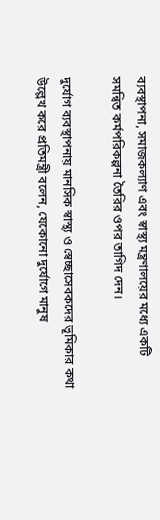ব্যবস্থাপনা, সমাজকল্যাণ এবং স্বাস্থ্য মন্ত্রণালয়ের মধ্যে একটি সমন্বিত কর্মপরিকল্পনা তৈরির ওপর তাগিদ দেন।

দুর্যোগ ব্যবস্থাপনায় মানসিক স্বাস্থ্য ও স্বেচ্ছাসেবকদের ভূমিকার কথা উল্লেখ করে প্রতিমন্ত্রী বলেন, যেকোনো দুর্যোগে মানুষ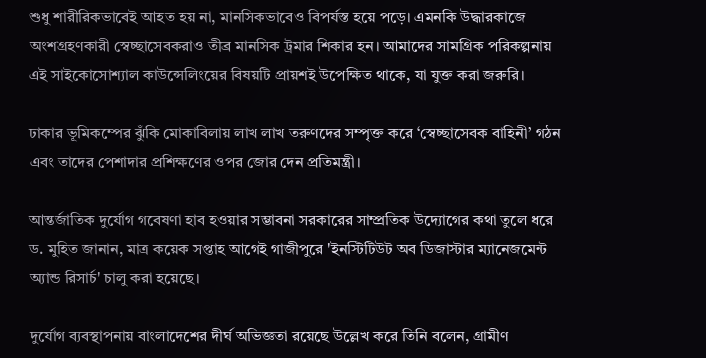শুধু শারীরিকভাবেই আহত হয় না, মানসিকভাবেও বিপর্যস্ত হয়ে পড়ে। এমনকি উদ্ধারকাজে অংশগ্রহণকারী স্বেচ্ছাসেবকরাও তীব্র মানসিক ট্রমার শিকার হন। আমাদের সামগ্রিক পরিকল্পনায় এই সাইকোসোশ্যাল কাউন্সেলিংয়ের বিষয়টি প্রায়শই উপেক্ষিত থাকে, যা যুক্ত করা জরুরি।

ঢাকার ভূমিকম্পের ঝুঁকি মোকাবিলায় লাখ লাখ তরুণদের সম্পৃক্ত করে ‘স্বেচ্ছাসেবক বাহিনী’ গঠন এবং তাদের পেশাদার প্রশিক্ষণের ওপর জোর দেন প্রতিমন্ত্রী।

আন্তর্জাতিক দুর্যোগ গবেষণা হাব হওয়ার সম্ভাবনা সরকারের সাম্প্রতিক উদ্যোগের কথা তুলে ধরে ড. মুহিত জানান, মাত্র কয়েক সপ্তাহ আগেই গাজীপুরে 'ইনস্টিটিউট অব ডিজাস্টার ম্যানেজমেন্ট অ্যান্ড রিসার্চ' চালু করা হয়েছে।

দুর্যোগ ব্যবস্থাপনায় বাংলাদেশের দীর্ঘ অভিজ্ঞতা রয়েছে উল্লেখ করে তিনি বলেন, গ্রামীণ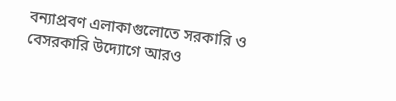বন্যাপ্রবণ এলাকাগুলোতে সরকারি ও বেসরকারি উদ্যোগে আরও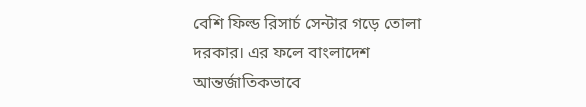বেশি ফিল্ড রিসার্চ সেন্টার গড়ে তোলা দরকার। এর ফলে বাংলাদেশ আন্তর্জাতিকভাবে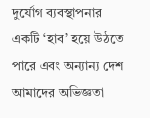দুর্যোগ ব্যবস্থাপনার একটি ‘হাব’ হয়ে উঠতে পারে এবং অন্যান্য দেশ আমাদের অভিজ্ঞতা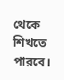থেকে শিখতে পারবে।